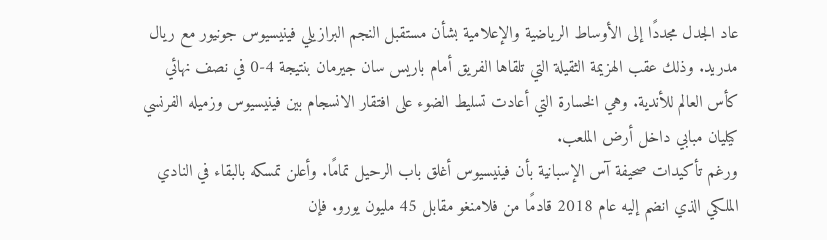عاد الجدل مجددًا إلى الأوساط الرياضية والإعلامية بشأن مستقبل النجم البرازيلي فينيسيوس جونيور مع ريال مدريد. وذلك عقب الهزيمة الثقيلة التي تلقاها الفريق أمام باريس سان جيرمان بنتيجة 4-0 في نصف نهائي كأس العالم للأندية. وهي الخسارة التي أعادت تسليط الضوء على افتقار الانسجام بين فينيسيوس وزميله الفرنسي كيليان مبابي داخل أرض الملعب.
ورغم تأكيدات صحيفة آس الإسبانية بأن فينيسيوس أغلق باب الرحيل تمامًا. وأعلن تمسكه بالبقاء في النادي الملكي الذي انضم إليه عام 2018 قادمًا من فلامنغو مقابل 45 مليون يورو. فإن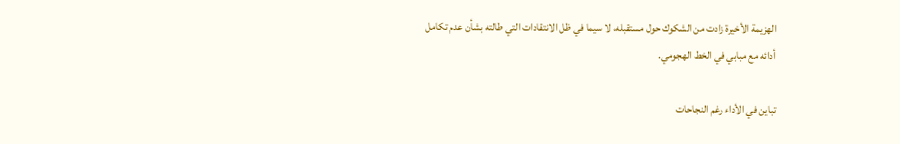الهزيمة الأخيرة زادت من الشكوك حول مستقبله، لا سيما في ظل الانتقادات التي طالته بشأن عدم تكامل أدائه مع مبابي في الخط الهجومي.

تباين في الأداء رغم النجاحات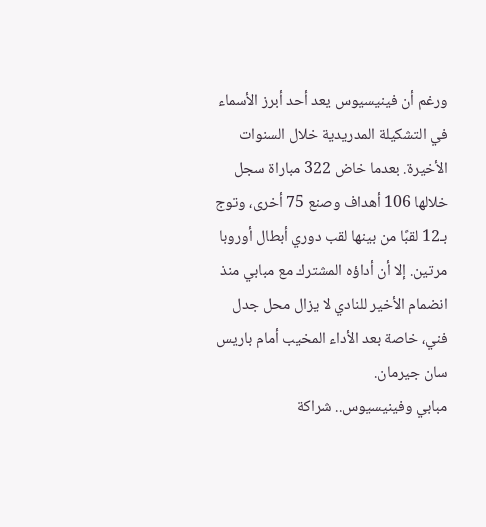ورغم أن فينيسيوس يعد أحد أبرز الأسماء في التشكيلة المدريدية خلال السنوات الأخيرة. بعدما خاض 322 مباراة سجل خلالها 106 أهداف وصنع 75 أخرى، وتوج بـ12 لقبًا من بينها لقب دوري أبطال أوروبا مرتين. إلا أن أداؤه المشترك مع مبابي منذ انضمام الأخير للنادي لا يزال محل جدل فني، خاصة بعد الأداء المخيب أمام باريس سان جيرمان.
مبابي وفينيسيوس.. شراكة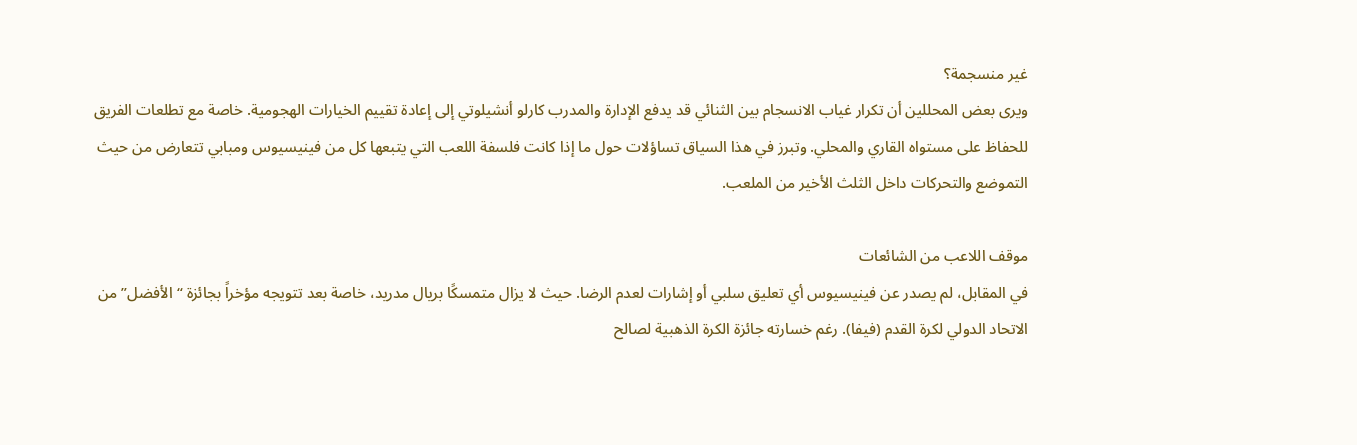غير منسجمة؟
ويرى بعض المحللين أن تكرار غياب الانسجام بين الثنائي قد يدفع الإدارة والمدرب كارلو أنشيلوتي إلى إعادة تقييم الخيارات الهجومية. خاصة مع تطلعات الفريق للحفاظ على مستواه القاري والمحلي. وتبرز في هذا السياق تساؤلات حول ما إذا كانت فلسفة اللعب التي يتبعها كل من فينيسيوس ومبابي تتعارض من حيث التموضع والتحركات داخل الثلث الأخير من الملعب.

موقف اللاعب من الشائعات
في المقابل، لم يصدر عن فينيسيوس أي تعليق سلبي أو إشارات لعدم الرضا. حيث لا يزال متمسكًا بريال مدريد، خاصة بعد تتويجه مؤخراً بجائزة “الأفضل” من الاتحاد الدولي لكرة القدم (فيفا). رغم خسارته جائزة الكرة الذهبية لصالح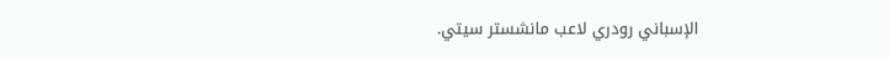الإسباني رودري لاعب مانشستر سيتي.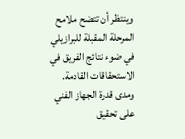وينتظر أن تتضح ملامح المرحلة المقبلة للبرازيلي في ضوء نتائج الفريق في الاستحقاقات القادمة. ومدى قدرة الجهاز الفني على تحقيق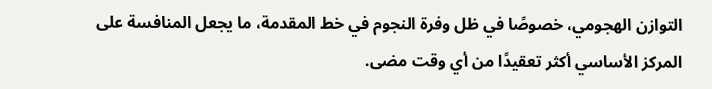التوازن الهجومي، خصوصًا في ظل وفرة النجوم في خط المقدمة، ما يجعل المنافسة على المركز الأساسي أكثر تعقيدًا من أي وقت مضى.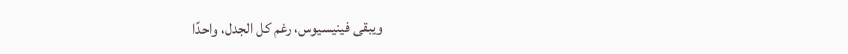ويبقى فينيسيوس، رغم كل الجدل، واحدًا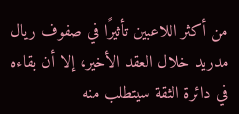من أكثر اللاعبين تأثيرًا في صفوف ريال مدريد خلال العقد الأخير، إلا أن بقاءه في دائرة الثقة سيتطلب منه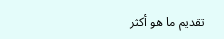تقديم ما هو أكثر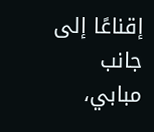إقناعًا إلى جانب مبابي،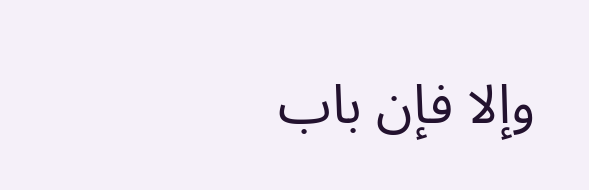وإلا فإن باب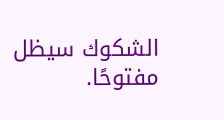الشكوك سيظل مفتوحًا.